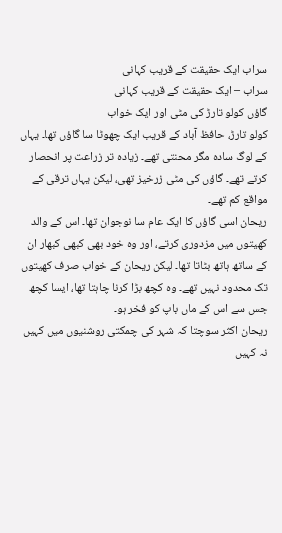سراب ایک حقیقت کے قریب کہانی
سراب – ایک حقیقت کے قریب کہانی
گاؤں کولو تارڑ کی مٹی اور ایک خواب
کولو تارڑ، حافظ آباد کے قریب ایک چھوٹا سا گاؤں تھا۔ یہاں کے لوگ سادہ مگر محنتی تھے۔ زیادہ تر زراعت پر انحصار کرتے تھے۔ گاؤں کی مٹی زرخیز تھی، لیکن یہاں ترقی کے مواقع کم تھے۔
ریحان اسی گاؤں کا ایک عام سا نوجوان تھا۔ اس کے والد کھیتوں میں مزدوری کرتے، اور وہ خود بھی کبھی کبھار ان کے ساتھ ہاتھ بٹاتا تھا۔ لیکن ریحان کے خواب صرف کھیتوں تک محدود نہیں تھے۔ وہ کچھ بڑا کرنا چاہتا تھا، ایسا کچھ جس سے اس کے ماں باپ کو فخر ہو۔
ریحان اکثر سوچتا کہ شہر کی چمکتی روشنیوں میں کہیں نہ کہیں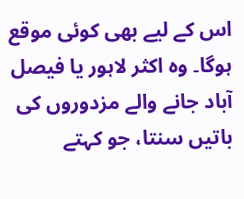اس کے لیے بھی کوئی موقع ہوگا۔ وہ اکثر لاہور یا فیصل آباد جانے والے مزدوروں کی باتیں سنتا، جو کہتے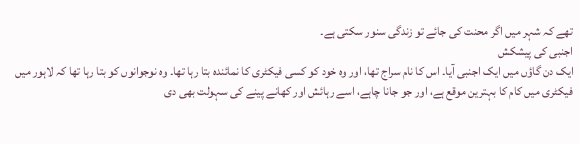تھے کہ شہر میں اگر محنت کی جائے تو زندگی سنور سکتی ہے۔
اجنبی کی پیشکش
ایک دن گاؤں میں ایک اجنبی آیا۔ اس کا نام سراج تھا، اور وہ خود کو کسی فیکٹری کا نمائندہ بتا رہا تھا۔ وہ نوجوانوں کو بتا رہا تھا کہ لاہور میں فیکٹری میں کام کا بہترین موقع ہے، اور جو جانا چاہے، اسے رہائش اور کھانے پینے کی سہولت بھی دی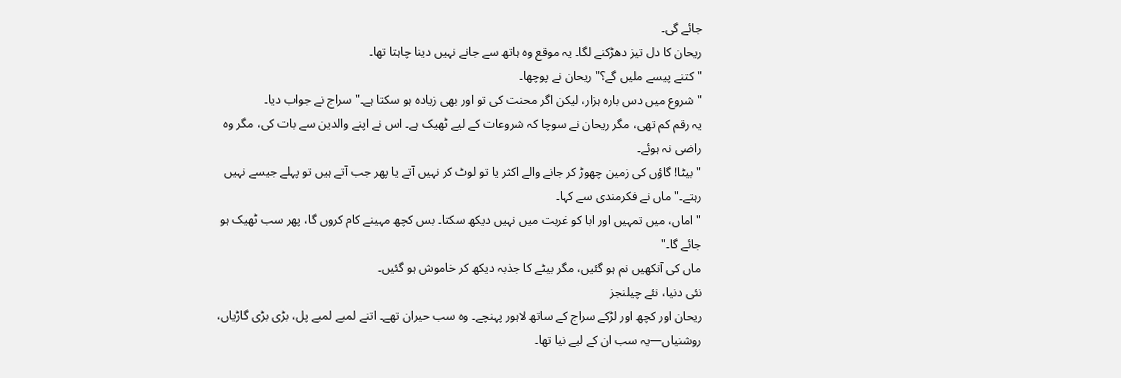جائے گی۔
ریحان کا دل تیز دھڑکنے لگا۔ یہ موقع وہ ہاتھ سے جانے نہیں دینا چاہتا تھا۔
"کتنے پیسے ملیں گے؟" ریحان نے پوچھا۔
"شروع میں دس بارہ ہزار، لیکن اگر محنت کی تو اور بھی زیادہ ہو سکتا ہے۔" سراج نے جواب دیا۔
یہ رقم کم تھی، مگر ریحان نے سوچا کہ شروعات کے لیے ٹھیک ہے۔ اس نے اپنے والدین سے بات کی، مگر وہ راضی نہ ہوئے۔
"بیٹا! گاؤں کی زمین چھوڑ کر جانے والے اکثر یا تو لوٹ کر نہیں آتے یا پھر جب آتے ہیں تو پہلے جیسے نہیں رہتے۔" ماں نے فکرمندی سے کہا۔
"اماں، میں تمہیں اور ابا کو غربت میں نہیں دیکھ سکتا۔ بس کچھ مہینے کام کروں گا، پھر سب ٹھیک ہو جائے گا۔"
ماں کی آنکھیں نم ہو گئیں، مگر بیٹے کا جذبہ دیکھ کر خاموش ہو گئیں۔
نئی دنیا، نئے چیلنجز
ریحان اور کچھ اور لڑکے سراج کے ساتھ لاہور پہنچے۔ وہ سب حیران تھے۔ اتنے لمبے لمبے پل، بڑی بڑی گاڑیاں، روشنیاں—یہ سب ان کے لیے نیا تھا۔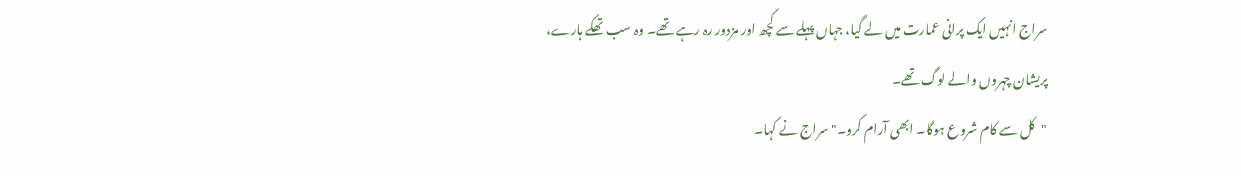سراج انہیں ایک پرانی عمارت میں لے گیا، جہاں پہلے سے کچھ اور مزدور رہ رہے تھے۔ وہ سب تھکے ہارے، پریشان چہروں والے لوگ تھے۔
"کل سے کام شروع ہوگا۔ ابھی آرام کرو۔" سراج نے کہا۔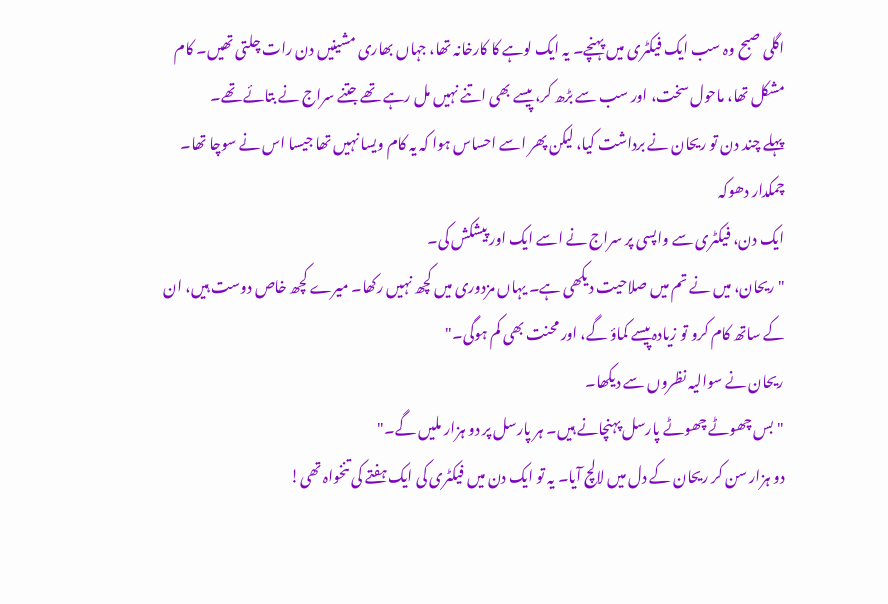اگلی صبح وہ سب ایک فیکٹری میں پہنچے۔ یہ ایک لوہے کا کارخانہ تھا، جہاں بھاری مشینیں دن رات چلتی تھیں۔ کام مشکل تھا، ماحول سخت، اور سب سے بڑھ کر، پیسے بھی اتنے نہیں مل رہے تھے جتنے سراج نے بتائے تھے۔
پہلے چند دن تو ریحان نے برداشت کیا، لیکن پھر اسے احساس ہوا کہ یہ کام ویسا نہیں تھا جیسا اس نے سوچا تھا۔
چمکدار دھوکہ
ایک دن، فیکٹری سے واپسی پر سراج نے اسے ایک اور پیشکش کی۔
"ریحان، میں نے تم میں صلاحیت دیکھی ہے۔ یہاں مزدوری میں کچھ نہیں رکھا۔ میرے کچھ خاص دوست ہیں، ان کے ساتھ کام کرو تو زیادہ پیسے کماؤ گے، اور محنت بھی کم ہوگی۔"
ریحان نے سوالیہ نظروں سے دیکھا۔
"بس چھوٹے چھوٹے پارسل پہنچانے ہیں۔ ہر پارسل پر دو ہزار ملیں گے۔"
دو ہزار سن کر ریحان کے دل میں لالچ آیا۔ یہ تو ایک دن میں فیکٹری کی ایک ہفتے کی تنخواہ تھی!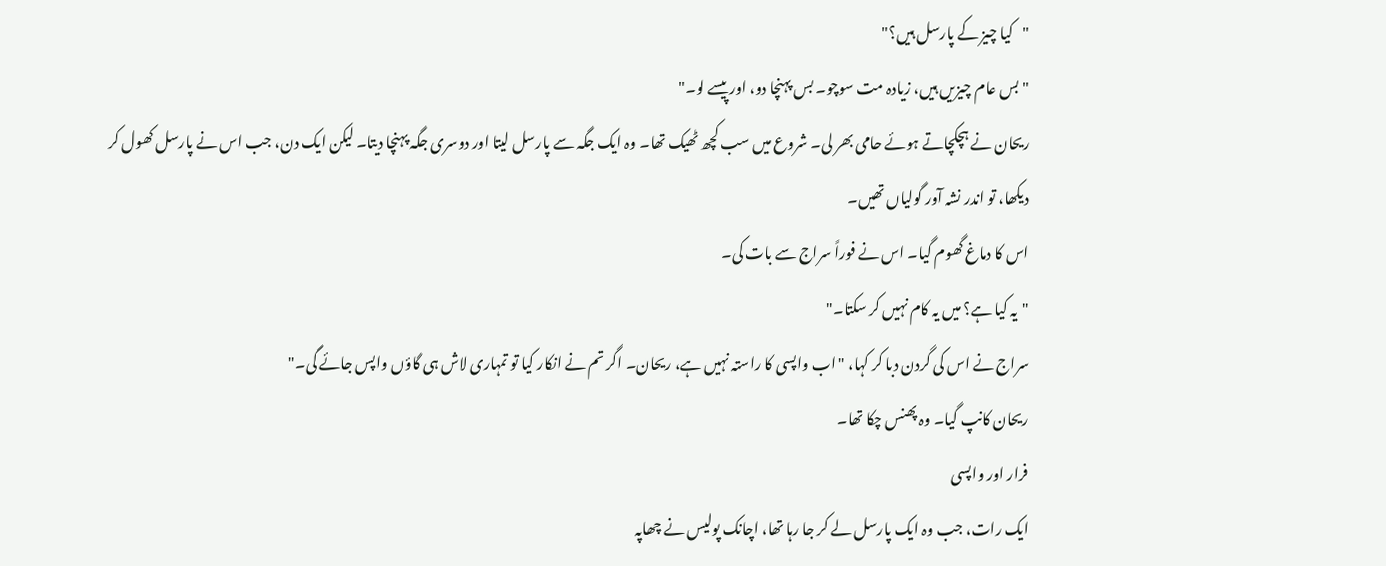"کیا چیز کے پارسل ہیں؟"
"بس عام چیزیں ہیں، زیادہ مت سوچو۔ بس پہنچا دو، اور پیسے لو۔"
ریحان نے ہچکچاتے ہوئے حامی بھر لی۔ شروع میں سب کچھ ٹھیک تھا۔ وہ ایک جگہ سے پارسل لیتا اور دوسری جگہ پہنچا دیتا۔ لیکن ایک دن، جب اس نے پارسل کھول کر دیکھا، تو اندر نشہ آور گولیاں تھیں۔
اس کا دماغ گھوم گیا۔ اس نے فوراً سراج سے بات کی۔
"یہ کیا ہے؟ میں یہ کام نہیں کر سکتا۔"
سراج نے اس کی گردن دبا کر کہا، "اب واپسی کا راستہ نہیں ہے، ریحان۔ اگر تم نے انکار کیا تو تمہاری لاش ہی گاؤں واپس جائے گی۔"
ریحان کانپ گیا۔ وہ پھنس چکا تھا۔
فرار اور واپسی
ایک رات، جب وہ ایک پارسل لے کر جا رہا تھا، اچانک پولیس نے چھاپہ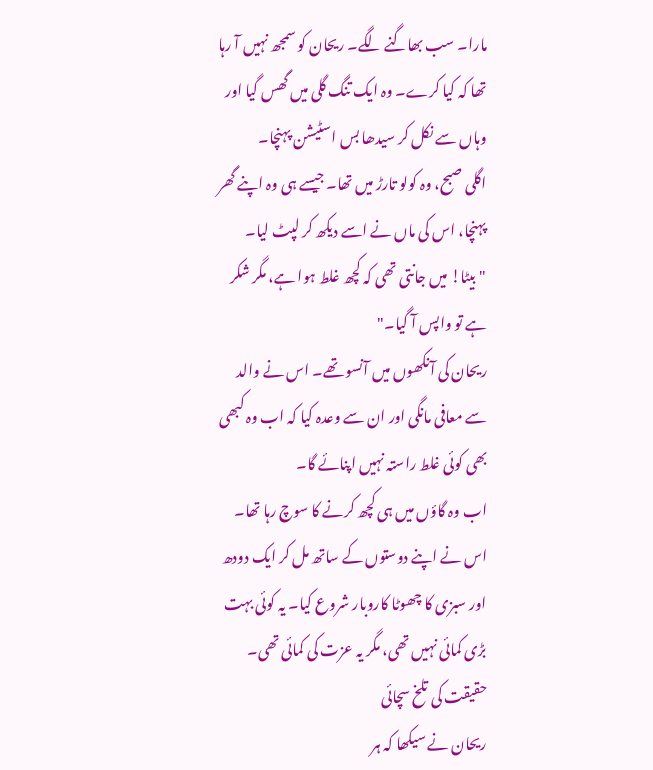مارا۔ سب بھاگنے لگے۔ ریحان کو سمجھ نہیں آ رہا تھا کہ کیا کرے۔ وہ ایک تنگ گلی میں گھس گیا اور وہاں سے نکل کر سیدھا بس اسٹیشن پہنچا۔
اگلی صبح، وہ کولو تارڑ میں تھا۔ جیسے ہی وہ اپنے گھر پہنچا، اس کی ماں نے اسے دیکھ کر لپٹ لیا۔
"بیٹا! میں جانتی تھی کہ کچھ غلط ہوا ہے، مگر شکر ہے تو واپس آ گیا۔"
ریحان کی آنکھوں میں آنسو تھے۔ اس نے والد سے معافی مانگی اور ان سے وعدہ کیا کہ اب وہ کبھی بھی کوئی غلط راستہ نہیں اپنائے گا۔
اب وہ گاؤں میں ہی کچھ کرنے کا سوچ رہا تھا۔ اس نے اپنے دوستوں کے ساتھ مل کر ایک دودھ اور سبزی کا چھوٹا کاروبار شروع کیا۔ یہ کوئی بہت بڑی کمائی نہیں تھی، مگر یہ عزت کی کمائی تھی۔
حقیقت کی تلخ سچائی
ریحان نے سیکھا کہ ہر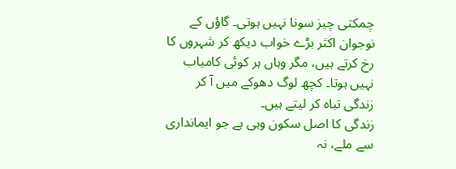چمکتی چیز سونا نہیں ہوتی۔ گاؤں کے نوجوان اکثر بڑے خواب دیکھ کر شہروں کا رخ کرتے ہیں، مگر وہاں ہر کوئی کامیاب نہیں ہوتا۔ کچھ لوگ دھوکے میں آ کر زندگی تباہ کر لیتے ہیں۔
زندگی کا اصل سکون وہی ہے جو ایمانداری سے ملے، نہ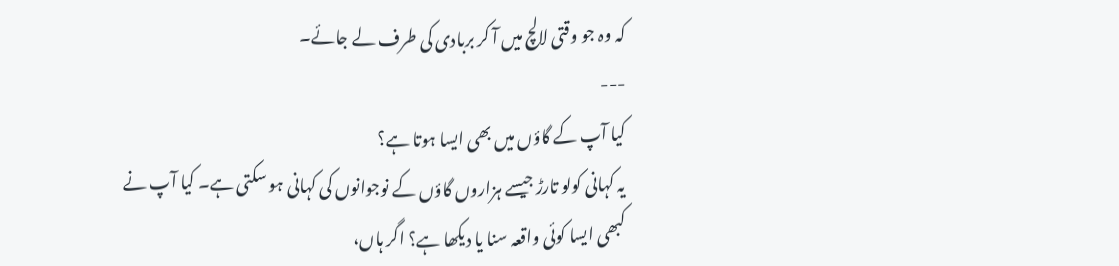کہ وہ جو وقتی لالچ میں آ کر بربادی کی طرف لے جائے۔
---
کیا آپ کے گاؤں میں بھی ایسا ہوتا ہے؟
یہ کہانی کولو تارڑ جیسے ہزاروں گاؤں کے نوجوانوں کی کہانی ہو سکتی ہے۔ کیا آپ نے کبھی ایسا کوئی واقعہ سنا یا دیکھا ہے؟ اگر ہاں،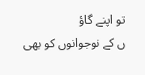تو اپنے گاؤ
ں کے نوجوانوں کو بھی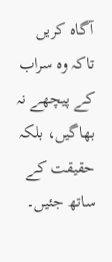آگاہ کریں تاکہ وہ سراب کے پیچھے نہ بھاگیں، بلکہ حقیقت کے ساتھ جئیں۔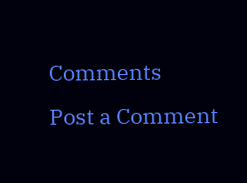Comments
Post a Comment